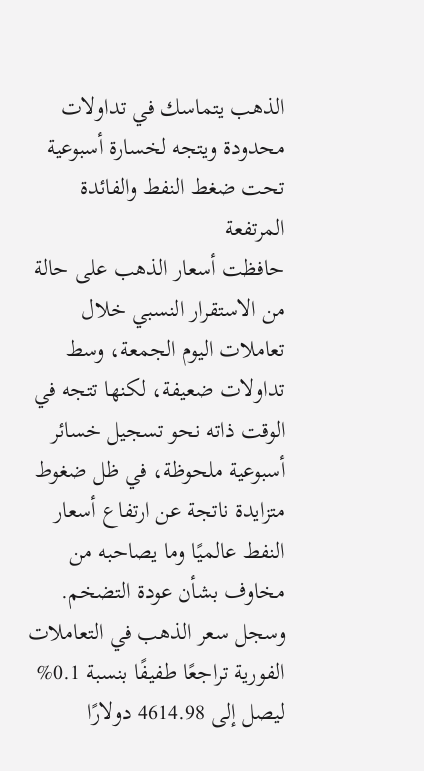الذهب يتماسك في تداولات محدودة ويتجه لخسارة أسبوعية تحت ضغط النفط والفائدة المرتفعة
حافظت أسعار الذهب على حالة من الاستقرار النسبي خلال تعاملات اليوم الجمعة، وسط تداولات ضعيفة، لكنها تتجه في الوقت ذاته نحو تسجيل خسائر أسبوعية ملحوظة، في ظل ضغوط متزايدة ناتجة عن ارتفاع أسعار النفط عالميًا وما يصاحبه من مخاوف بشأن عودة التضخم.
وسجل سعر الذهب في التعاملات الفورية تراجعًا طفيفًا بنسبة 0.1% ليصل إلى 4614.98 دولارًا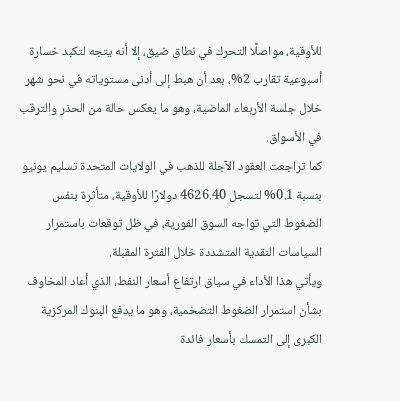للأوقية، مواصلًا التحرك في نطاق ضيق، إلا أنه يتجه لتكبد خسارة أسبوعية تقارب 2%، بعد أن هبط إلى أدنى مستوياته في نحو شهر خلال جلسة الأربعاء الماضية، وهو ما يعكس حالة من الحذر والترقب في الأسواق.
كما تراجعت العقود الآجلة للذهب في الولايات المتحدة تسليم يونيو بنسبة 0.1% لتسجل 4626.40 دولارًا للأوقية، متأثرة بنفس الضغوط التي تواجه السوق الفورية، في ظل توقعات باستمرار السياسات النقدية المتشددة خلال الفترة المقبلة.
ويأتي هذا الأداء في سياق ارتفاع أسعار النفط، الذي أعاد المخاوف بشأن استمرار الضغوط التضخمية، وهو ما يدفع البنوك المركزية الكبرى إلى التمسك بأسعار فائدة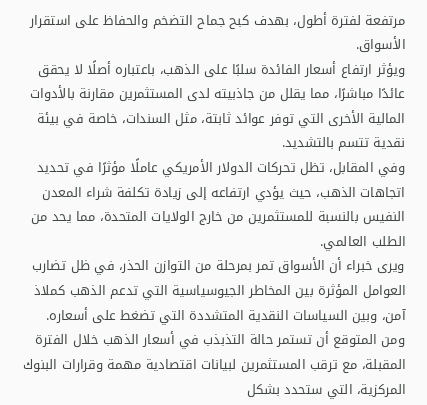مرتفعة لفترة أطول، بهدف كبح جماح التضخم والحفاظ على استقرار الأسواق.
ويؤثر ارتفاع أسعار الفائدة سلبًا على الذهب، باعتباره أصلًا لا يحقق عائدًا مباشرًا، مما يقلل من جاذبيته لدى المستثمرين مقارنة بالأدوات المالية الأخرى التي توفر عوائد ثابتة، مثل السندات، خاصة في بيئة نقدية تتسم بالتشديد.
وفي المقابل، تظل تحركات الدولار الأمريكي عاملًا مؤثرًا في تحديد اتجاهات الذهب، حيث يؤدي ارتفاعه إلى زيادة تكلفة شراء المعدن النفيس بالنسبة للمستثمرين من خارج الولايات المتحدة، مما يحد من الطلب العالمي.
ويرى خبراء أن الأسواق تمر بمرحلة من التوازن الحذر، في ظل تضارب العوامل المؤثرة بين المخاطر الجيوسياسية التي تدعم الذهب كملاذ آمن، وبين السياسات النقدية المتشددة التي تضغط على أسعاره.
ومن المتوقع أن تستمر حالة التذبذب في أسعار الذهب خلال الفترة المقبلة، مع ترقب المستثمرين لبيانات اقتصادية مهمة وقرارات البنوك المركزية، التي ستحدد بشكل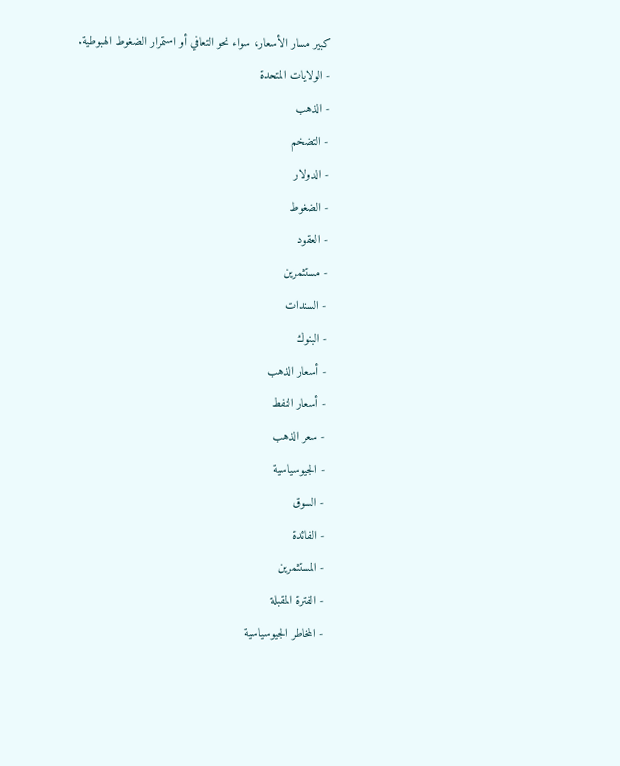كبير مسار الأسعار، سواء نحو التعافي أو استمرار الضغوط الهبوطية.
- الولايات المتحدة
- الذهب
- التضخم
- الدولار
- الضغوط
- العقود
- مستثمرين
- السندات
- البنوك
- أسعار الذهب
- أسعار النفط
- سعر الذهب
- الجيوسياسية
- السوق
- الفائدة
- المستثمرين
- الفترة المقبلة
- المخاطر الجيوسياسية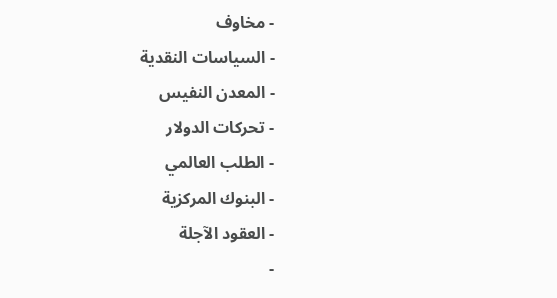- مخاوف
- السياسات النقدية
- المعدن النفيس
- تحركات الدولار
- الطلب العالمي
- البنوك المركزية
- العقود الآجلة
-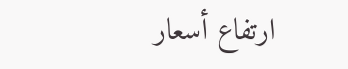ارتفاع أسعار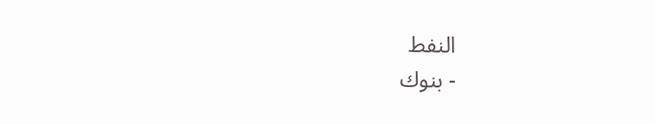النفط
- بنوك